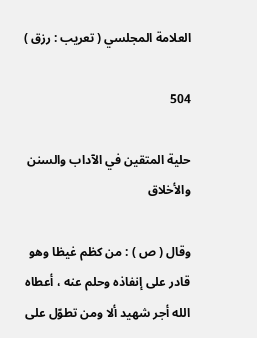العلامة المجلسي ( تعريب : رزق )

504

حلية المتقين في الآداب والسنن والأخلاق

وقال ( ص ) : من كظم غيظا وهو قادر على إنفاذه وحلم عنه ، أعطاه الله أجر شهيد ألا ومن تطوّل على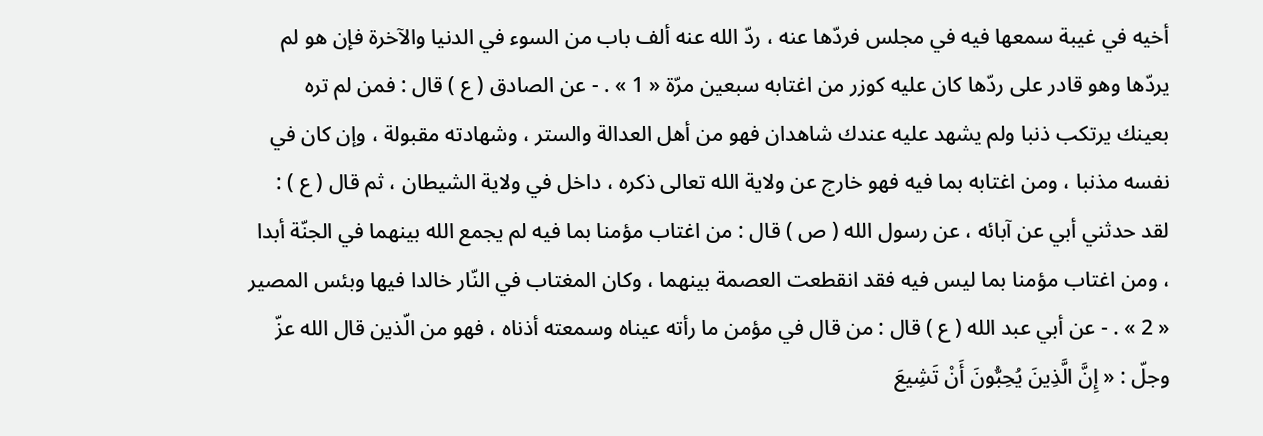أخيه في غيبة سمعها فيه في مجلس فردّها عنه ، ردّ الله عنه ألف باب من السوء في الدنيا والآخرة فإن هو لم يردّها وهو قادر على ردّها كان عليه كوزر من اغتابه سبعين مرّة « 1 » . - عن الصادق ( ع ) قال : فمن لم تره بعينك يرتكب ذنبا ولم يشهد عليه عندك شاهدان فهو من أهل العدالة والستر ، وشهادته مقبولة ، وإن كان في نفسه مذنبا ، ومن اغتابه بما فيه فهو خارج عن ولاية الله تعالى ذكره ، داخل في ولاية الشيطان ، ثم قال ( ع ) : لقد حدثني أبي عن آبائه ، عن رسول الله ( ص ) قال : من اغتاب مؤمنا بما فيه لم يجمع الله بينهما في الجنّة أبدا ، ومن اغتاب مؤمنا بما ليس فيه فقد انقطعت العصمة بينهما ، وكان المغتاب في النّار خالدا فيها وبئس المصير « 2 » . - عن أبي عبد الله ( ع ) قال : من قال في مؤمن ما رأته عيناه وسمعته أذناه ، فهو من الّذين قال الله عزّ وجلّ : « إِنَّ الَّذِينَ يُحِبُّونَ أَنْ تَشِيعَ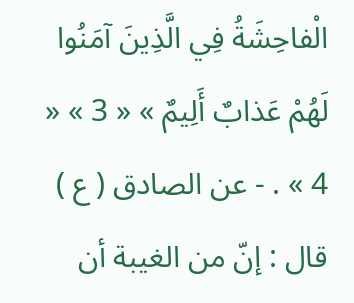الْفاحِشَةُ فِي الَّذِينَ آمَنُوا لَهُمْ عَذابٌ أَلِيمٌ » « 3 » « 4 » . - عن الصادق ( ع ) قال : إنّ من الغيبة أن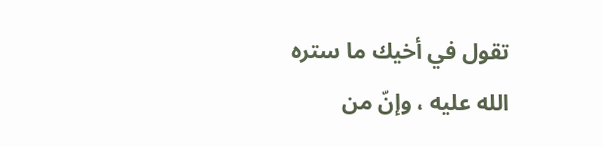تقول في أخيك ما ستره الله عليه ، وإنّ من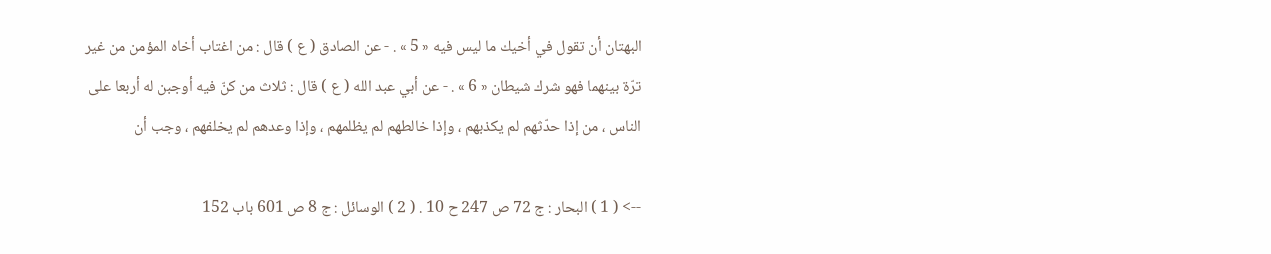البهتان أن تقول في أخيك ما ليس فيه « 5 » . - عن الصادق ( ع ) قال : من اغتاب أخاه المؤمن من غير ترّة بينهما فهو شرك شيطان « 6 » . - عن أبي عبد الله ( ع ) قال : ثلاث من كنّ فيه أوجبن له أربعا على الناس ، من إذا حدّثهم لم يكذبهم ، وإذا خالطهم لم يظلمهم ، وإذا وعدهم لم يخلفهم ، وجب أن

--> ( 1 ) البحار : ج 72 ص 247 ح 10 . ( 2 ) الوسائل : ج 8 ص 601 باب 152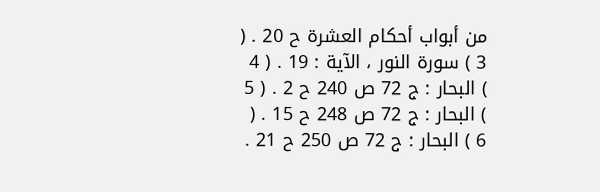من أبواب أحكام العشرة ح 20 . ( 3 ) سورة النور ، الآية : 19 . ( 4 ) البحار : ج 72 ص 240 ح 2 . ( 5 ) البحار : ج 72 ص 248 ح 15 . ( 6 ) البحار : ج 72 ص 250 ح 21 .